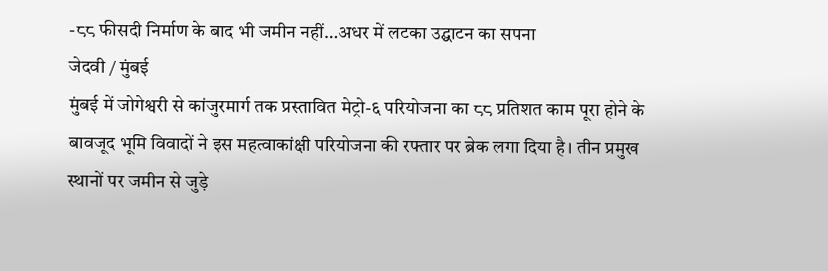-८८ फीसदी निर्माण के बाद भी जमीन नहीं…अधर में लटका उद्घाटन का सपना
जेदवी / मुंबई
मुंबई में जोगेश्वरी से कांजुरमार्ग तक प्रस्तावित मेट्रो-६ परियोजना का ८८ प्रतिशत काम पूरा होने के बावजूद भूमि विवादों ने इस महत्वाकांक्षी परियोजना की रफ्तार पर ब्रेक लगा दिया है। तीन प्रमुख स्थानों पर जमीन से जुड़े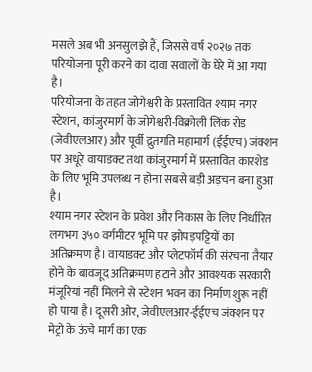मसले अब भी अनसुलझे हैं, जिससे वर्ष २०२७ तक परियोजना पूरी करने का दावा सवालों के घेरे में आ गया है।
परियोजना के तहत जोगेश्वरी के प्रस्तावित श्याम नगर स्टेशन, कांजुरमार्ग के जोगेश्वरी-विक्रोली लिंक रोड (जेवीएलआर) और पूर्वी द्रुतगति महामार्ग (ईईएच) जंक्शन पर अधूरे वायाडक्ट तथा कांजुरमार्ग में प्रस्तावित कारशेड के लिए भूमि उपलब्ध न होना सबसे बड़ी अड़चन बना हुआ है।
श्याम नगर स्टेशन के प्रवेश और निकास के लिए निर्धारित लगभग ३५० वर्गमीटर भूमि पर झोपड़पट्टियों का अतिक्रमण है। वायाडक्ट और प्लेटफॉर्म की संरचना तैयार होने के बावजूद अतिक्रमण हटाने और आवश्यक सरकारी मंजूरियां नहीं मिलने से स्टेशन भवन का निर्माण शुरू नहीं हो पाया है। दूसरी ओर, जेवीएलआर-ईईएच जंक्शन पर मेट्रो के ऊंचे मार्ग का एक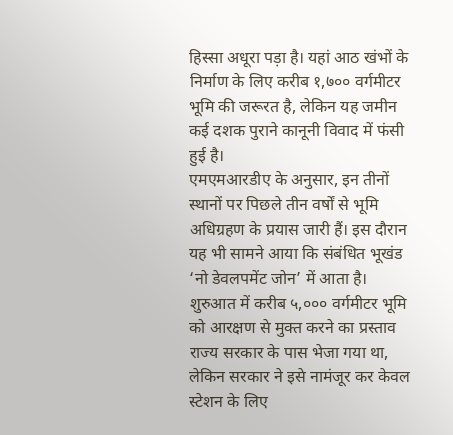हिस्सा अधूरा पड़ा है। यहां आठ खंभों के निर्माण के लिए करीब १,७०० वर्गमीटर भूमि की जरूरत है, लेकिन यह जमीन कई दशक पुराने कानूनी विवाद में फंसी हुई है।
एमएमआरडीए के अनुसार, इन तीनों स्थानों पर पिछले तीन वर्षों से भूमि अधिग्रहण के प्रयास जारी हैं। इस दौरान यह भी सामने आया कि संबंधित भूखंड ‘नो डेवलपमेंट जोन’ में आता है। शुरुआत में करीब ५,००० वर्गमीटर भूमि को आरक्षण से मुक्त करने का प्रस्ताव राज्य सरकार के पास भेजा गया था, लेकिन सरकार ने इसे नामंजूर कर केवल स्टेशन के लिए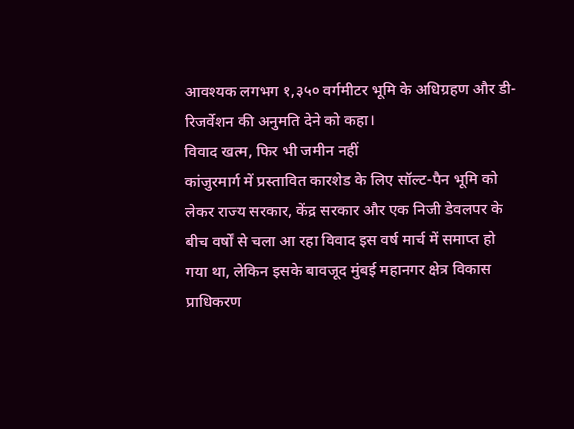आवश्यक लगभग १,३५० वर्गमीटर भूमि के अधिग्रहण और डी-रिजर्वेशन की अनुमति देने को कहा।
विवाद खत्म, फिर भी जमीन नहीं
कांजुरमार्ग में प्रस्तावित कारशेड के लिए सॉल्ट-पैन भूमि को लेकर राज्य सरकार, केंद्र सरकार और एक निजी डेवलपर के बीच वर्षों से चला आ रहा विवाद इस वर्ष मार्च में समाप्त हो गया था, लेकिन इसके बावजूद मुंबई महानगर क्षेत्र विकास प्राधिकरण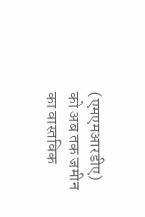(एमएमआरडीए) को अब तक जमीन का वास्तविक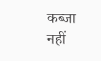कब्जा नहीं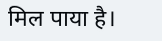मिल पाया है।